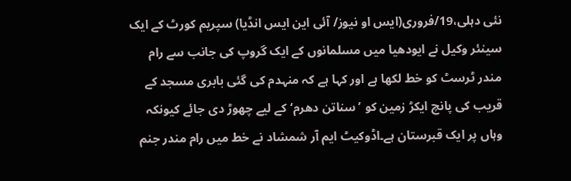نئی دہلی،19/فروری(ایس او نیوز/ آئی این ایس انڈیا) سپریم کورٹ کے ایک سینئر وکیل نے ایودھیا میں مسلمانوں کے ایک گروپ کی جانب سے رام مندر ٹرسٹ کو خط لکھا ہے اور کہا ہے کہ منہدم کی گئی بابری مسجد کے قریب کی پانچ ایکڑ زمین کو ’سناتن دھرم‘کے لیے چھوڑ دی جائے کیونکہ وہاں پر ایک قبرستان ہے۔اڈوکیٹ ایم آر شمشاد نے خط میں رام مندر جنم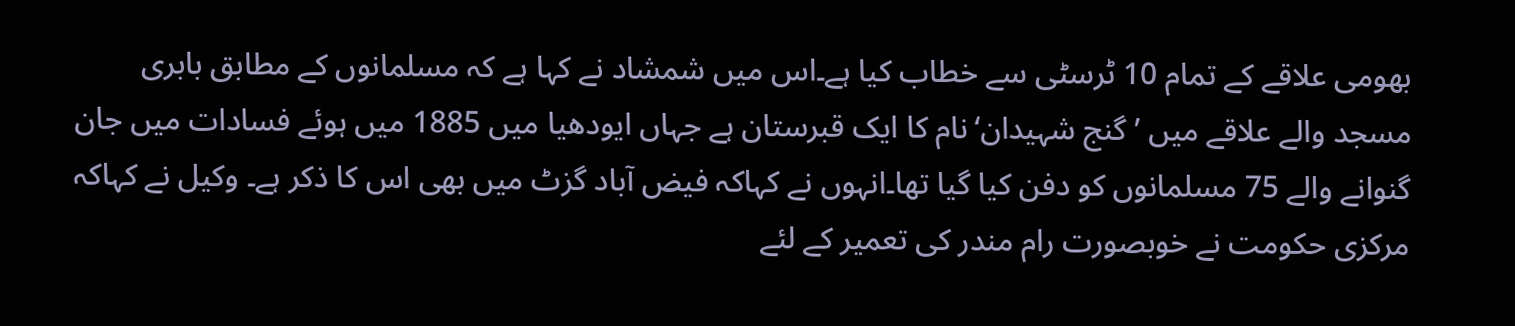بھومی علاقے کے تمام 10 ٹرسٹی سے خطاب کیا ہے۔اس میں شمشاد نے کہا ہے کہ مسلمانوں کے مطابق بابری مسجد والے علاقے میں ’گنج شہیدان‘نام کا ایک قبرستان ہے جہاں ایودھیا میں 1885 میں ہوئے فسادات میں جان گنوانے والے 75 مسلمانوں کو دفن کیا گیا تھا۔انہوں نے کہاکہ فیض آباد گزٹ میں بھی اس کا ذکر ہے۔ وکیل نے کہاکہ مرکزی حکومت نے خوبصورت رام مندر کی تعمیر کے لئے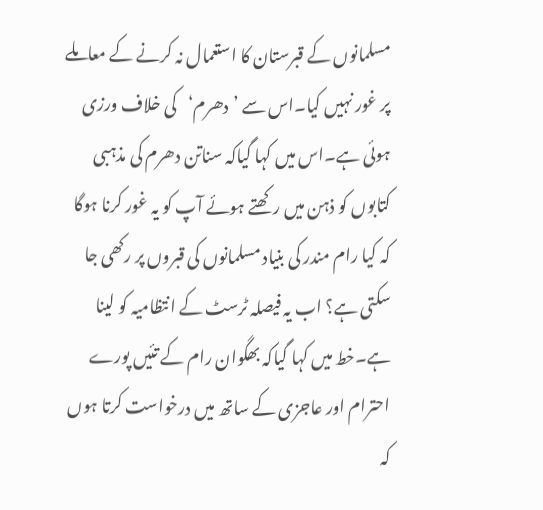مسلمانوں کے قبرستان کا استعمال نہ کرنے کے معاملے پر غور نہیں کیا۔اس سے ’دھرم‘کی خلاف ورزی ہوئی ہے۔اس میں کہا گیاکہ سناتن دھرم کی مذہبی کتابوں کو ذہن میں رکھتے ہوئے آپ کو یہ غور کرنا ہوگا کہ کیا رام مندر کی بنیاد مسلمانوں کی قبروں پر رکھی جا سکتی ہے؟ اب یہ فیصلہ ٹرسٹ کے انتظامیہ کو لینا ہے۔خط میں کہا گیاکہ بھگوان رام کے تئیں پورے احترام اور عاجزی کے ساتھ میں درخواست کرتا ہوں کہ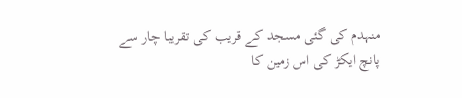منہدم کی گئی مسجد کے قریب کی تقریبا چار سے پانچ ایکڑ کی اس زمین کا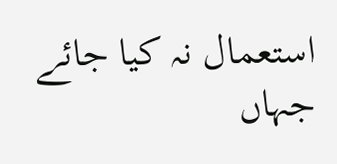استعمال نہ کیا جائے جہاں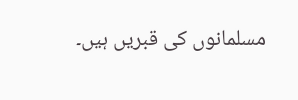مسلمانوں کی قبریں ہیں۔